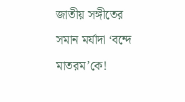জাতীয় সঙ্গীতের সমান মর্যাদা ‘বন্দে মাতরম’কে!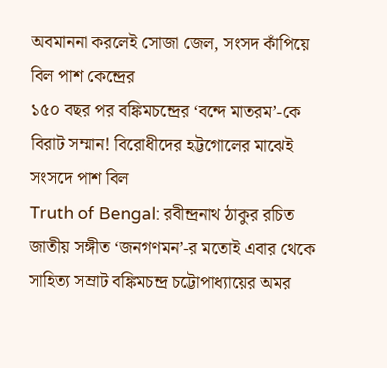অবমাননা করলেই সোজা জেল, সংসদ কাঁপিয়ে বিল পাশ কেন্দ্রের
১৫০ বছর পর বঙ্কিমচন্দ্রের ‘বন্দে মাতরম’-কে বিরাট সম্মান! বিরোধীদের হট্টগোলের মাঝেই সংসদে পাশ বিল
Truth of Bengal: রবীন্দ্রনাথ ঠাকুর রচিত জাতীয় সঙ্গীত ‘জনগণমন’-র মতোই এবার থেকে সাহিত্য সম্রাট বঙ্কিমচন্দ্র চট্টোপাধ্যায়ের অমর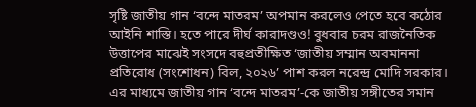সৃষ্টি জাতীয় গান ‘বন্দে মাতরম’ অপমান করলেও পেতে হবে কঠোর আইনি শাস্তি। হতে পারে দীর্ঘ কারাদণ্ডও! বুধবার চরম রাজনৈতিক উত্তাপের মাঝেই সংসদে বহুপ্রতীক্ষিত ‘জাতীয় সম্মান অবমাননা প্রতিরোধ (সংশোধন) বিল, ২০২৬’ পাশ করল নরেন্দ্র মোদি সরকার। এর মাধ্যমে জাতীয় গান ‘বন্দে মাতরম’-কে জাতীয় সঙ্গীতের সমান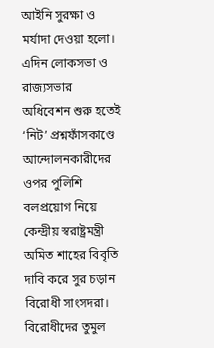আইনি সুরক্ষা ও মর্যাদা দেওয়া হলো।
এদিন লোকসভা ও রাজ্যসভার অধিবেশন শুরু হতেই ‘নিট’ প্রশ্নফাঁসকাণ্ডে আন্দোলনকারীদের ওপর পুলিশি বলপ্রয়োগ নিয়ে কেন্দ্রীয় স্বরাষ্ট্রমন্ত্রী অমিত শাহের বিবৃতি দাবি করে সুর চড়ান বিরোধী সাংসদরা। বিরোধীদের তুমুল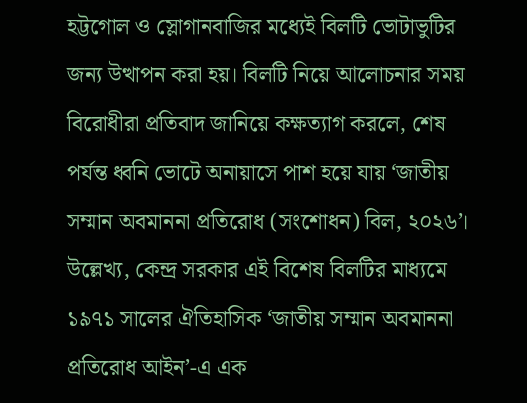হট্টগোল ও স্লোগানবাজির মধ্যেই বিলটি ভোটাভুটির জন্য উত্থাপন করা হয়। বিলটি নিয়ে আলোচনার সময় বিরোধীরা প্রতিবাদ জানিয়ে কক্ষত্যাগ করলে, শেষ পর্যন্ত ধ্বনি ভোটে অনায়াসে পাশ হয়ে যায় ‘জাতীয় সম্মান অবমাননা প্রতিরোধ (সংশোধন) বিল, ২০২৬’।
উল্লেখ্য, কেন্দ্র সরকার এই বিশেষ বিলটির মাধ্যমে ১৯৭১ সালের ঐতিহাসিক ‘জাতীয় সম্মান অবমাননা প্রতিরোধ আইন’-এ এক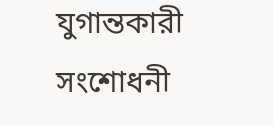যুগান্তকারী সংশোধনী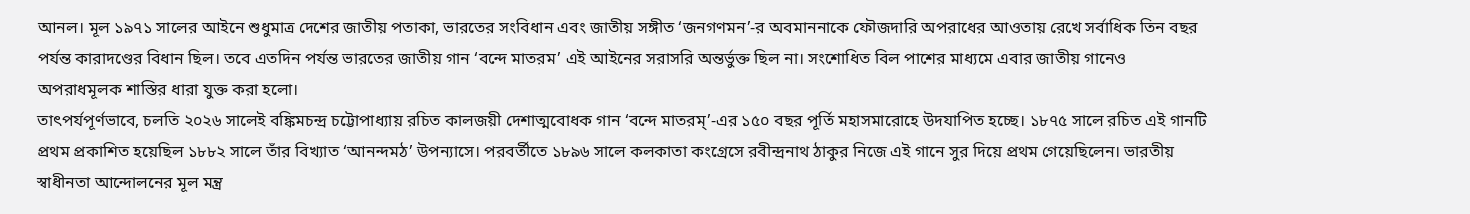আনল। মূল ১৯৭১ সালের আইনে শুধুমাত্র দেশের জাতীয় পতাকা, ভারতের সংবিধান এবং জাতীয় সঙ্গীত ‘জনগণমন’-র অবমাননাকে ফৌজদারি অপরাধের আওতায় রেখে সর্বাধিক তিন বছর পর্যন্ত কারাদণ্ডের বিধান ছিল। তবে এতদিন পর্যন্ত ভারতের জাতীয় গান ‘বন্দে মাতরম’ এই আইনের সরাসরি অন্তর্ভুক্ত ছিল না। সংশোধিত বিল পাশের মাধ্যমে এবার জাতীয় গানেও অপরাধমূলক শাস্তির ধারা যুক্ত করা হলো।
তাৎপর্যপূর্ণভাবে, চলতি ২০২৬ সালেই বঙ্কিমচন্দ্র চট্টোপাধ্যায় রচিত কালজয়ী দেশাত্মবোধক গান ‘বন্দে মাতরম্’-এর ১৫০ বছর পূর্তি মহাসমারোহে উদযাপিত হচ্ছে। ১৮৭৫ সালে রচিত এই গানটি প্রথম প্রকাশিত হয়েছিল ১৮৮২ সালে তাঁর বিখ্যাত ‘আনন্দমঠ’ উপন্যাসে। পরবর্তীতে ১৮৯৬ সালে কলকাতা কংগ্রেসে রবীন্দ্রনাথ ঠাকুর নিজে এই গানে সুর দিয়ে প্রথম গেয়েছিলেন। ভারতীয় স্বাধীনতা আন্দোলনের মূল মন্ত্র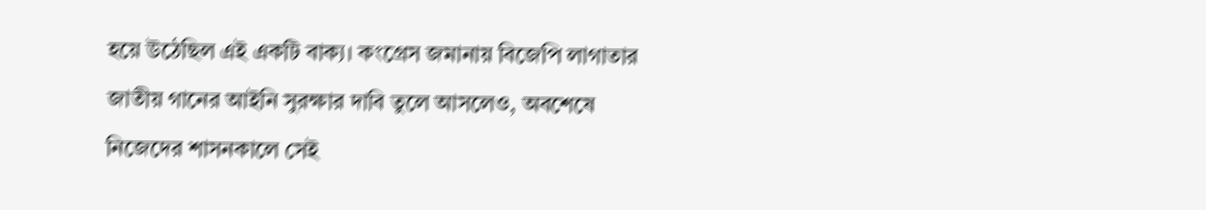হয়ে উঠেছিল এই একটি বাক্য। কংগ্রেস জমানায় বিজেপি লাগাতার জাতীয় গানের আইনি সুরক্ষার দাবি তুলে আসলেও, অবশেষে নিজেদের শাসনকালে সেই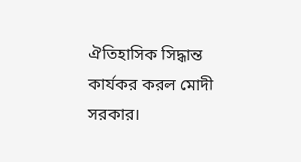ঐতিহাসিক সিদ্ধান্ত কার্যকর করল মোদী সরকার।